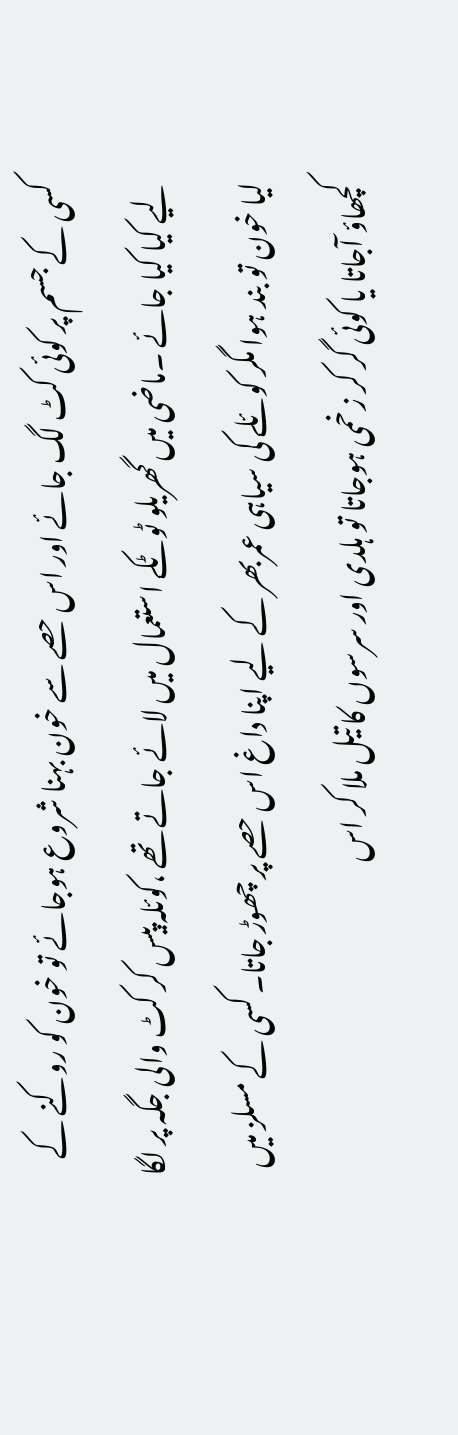کسی کے جسم پر کوئی کٹ لگ جائے اور اس حصے سے خون بہنا شروع ہوجائے تو خون کو روکنے کے لیے کیا کیا جائے ۔ماضی میں گھریلو ٹوٹکے استعمال میں لائے جاتے تھے ،کوئلہ پیس کر کٹ والی جگہ پر لگا لیا خون تو بند ہوا مگر کوئلے کی سیاہی عمربھر کے لیے اپنا داغ اس حصے پر چھوڑ جاتا۔ کسی کے مسلز میں کچھاؤ آجاتا یا کوئی گر کر زخمی ہوجاتا تو ہلدی اور سرسوں کا تیل ملا کر اس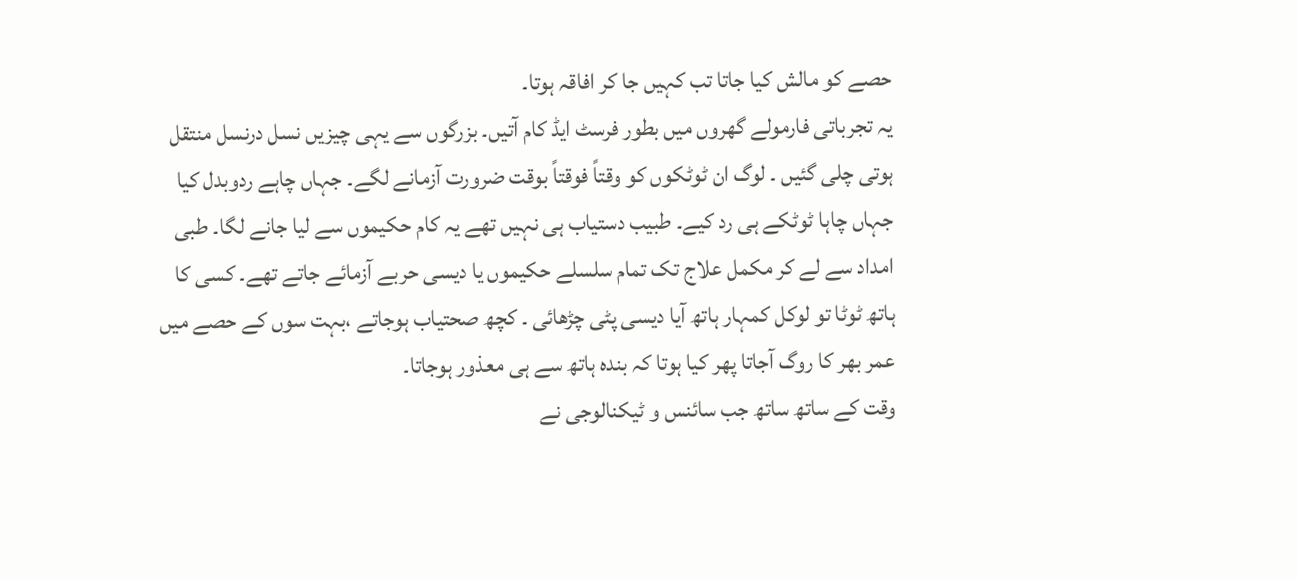حصے کو مالش کیا جاتا تب کہیں جا کر افاقہ ہوتا۔
یہ تجرباتی فارمولے گھروں میں بطور فرسٹ ایڈ کام آتیں۔ بزرگوں سے یہی چیزیں نسل درنسل منتقل ہوتی چلی گئیں ۔ لوگ ان ٹوٹکوں کو وقتاً فوقتاً بوقت ضرورت آزمانے لگے۔ جہاں چاہے ردوبدل کیا جہاں چاہا ٹوٹکے ہی رد کیے۔ طبیب دستیاب ہی نہیں تھے یہ کام حکیموں سے لیا جانے لگا۔ طبی امداد سے لے کر مکمل علاج تک تمام سلسلے حکیموں یا دیسی حربے آزمائے جاتے تھے۔ کسی کا ہاتھ ٹوٹا تو لوکل کمہار ہاتھ آیا دیسی پٹی چڑھائی ۔ کچھ صحتیاب ہوجاتے ،بہت سوں کے حصے میں عمر بھر کا روگ آجاتا پھر کیا ہوتا کہ بندہ ہاتھ سے ہی معذور ہوجاتا۔
وقت کے ساتھ ساتھ جب سائنس و ٹیکنالوجی نے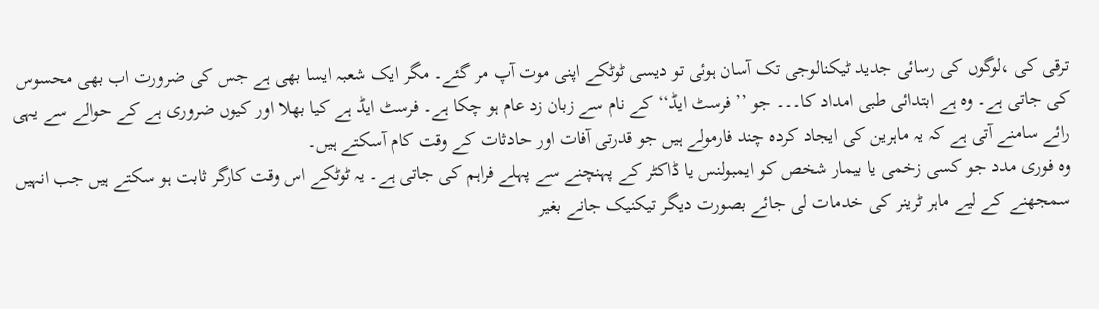ترقی کی ،لوگوں کی رسائی جدید ٹیکنالوجی تک آسان ہوئی تو دیسی ٹوٹکے اپنی موت آپ مر گئے۔ مگر ایک شعبہ ایسا بھی ہے جس کی ضرورت اب بھی محسوس کی جاتی ہے۔ وہ ہے ابتدائی طبی امداد کا۔۔۔ جو ’’ فرسٹ ایڈ‘‘ کے نام سے زبان زد عام ہو چکا ہے۔ فرسٹ ایڈ ہے کیا بھلا اور کیوں ضروری ہے کے حوالے سے یہی رائے سامنے آتی ہے کہ یہ ماہرین کی ایجاد کردہ چند فارمولے ہیں جو قدرتی آفات اور حادثات کے وقت کام آسکتے ہیں۔
وہ فوری مدد جو کسی زخمی یا بیمار شخص کو ایمبولنس یا ڈاکٹر کے پہنچنے سے پہلے فراہم کی جاتی ہے۔ یہ ٹوٹکے اس وقت کارگر ثابت ہو سکتے ہیں جب انہیں سمجھنے کے لیے ماہر ٹرینر کی خدمات لی جائے بصورت دیگر تیکنیک جانے بغیر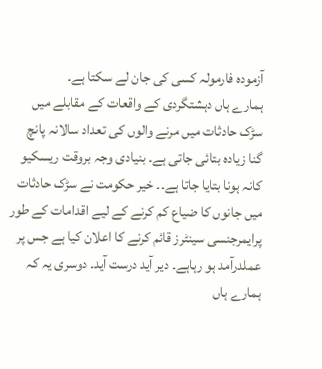آزمودہ فارمولہ کسی کی جان لے سکتا ہے۔
ہمارے ہاں دہشتگردی کے واقعات کے مقابلے میں سڑک حادثات میں مرنے والوں کی تعداد سالانہ پانچ گنا زیادہ بتائی جاتی ہے۔ بنیادی وجہ بروقت ریسکیو کانہ ہونا بتایا جاتا ہے۔۔ خیر حکومت نے سڑک حادثات میں جانوں کا ضیاع کم کرنے کے لیے اقدامات کے طور پرایمرجنسی سینٹرز قائم کرنے کا اعلان کیا ہے جس پر عملدرآمد ہو رہاہے۔ دیر آید درست آید۔ دوسری یہ کہ ہمارے ہاں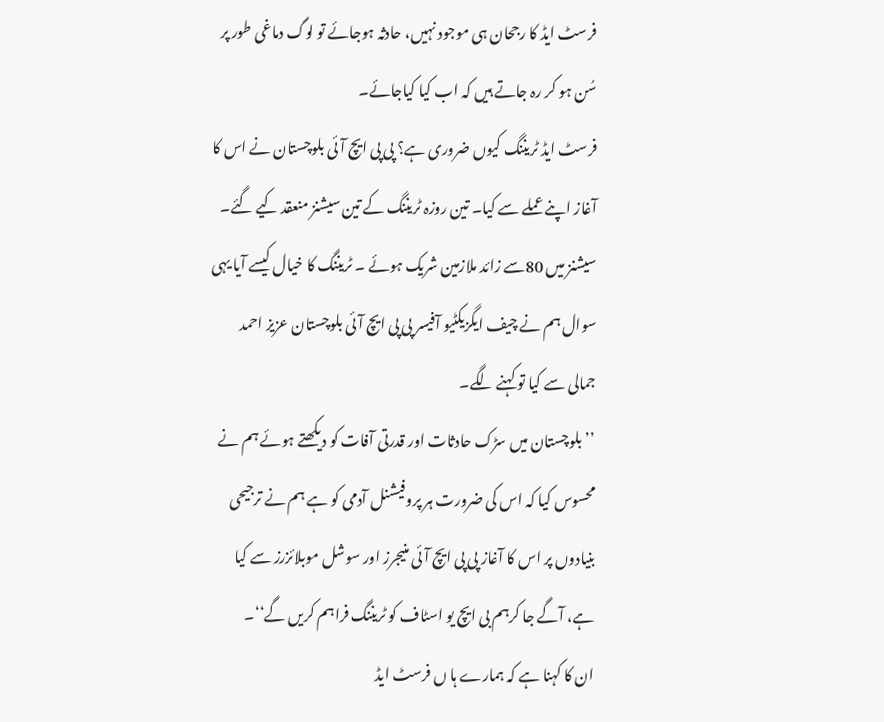فرسٹ ایڈ کا رجحان ہی موجود نہیں، حادثہ ہوجائے تو لوگ دماغی طور پر سُن ہو کر رہ جاتے ہیں کہ اب کیا کیاجائے۔
فرسٹ ایڈ ٹریننگ کیوں ضروری ہے؟ پی پی ایچ آئی بلوچستان نے اس کا آغاز اپنے عملے سے کیا۔ تین روزہ ٹریننگ کے تین سیشنز منعقد کیے گئے۔ سیشنز میں 80سے زائد ملازمین شریک ہوئے ۔ ٹریننگ کا خیال کیسے آیا یہی سوال ہم نے چیف ایگزیکٹیو آفیسر پی پی ایچ آئی بلوچستان عزیز احمد جمالی سے کیا تو کہنے لگے۔
’’بلوچستان میں سڑک حادثات اور قدرتی آفات کو دیکھتے ہوئے ہم نے محسوس کیا کہ اس کی ضرورت ہر پروفیشنل آدمی کو ہے ہم نے ترجیحی بنیادوں پر اس کا آغاز پی پی ایچ آئی منیجرز اور سوشل موبلائزرز سے کیا ہے، آگے جا کرہم بی ایچ یو اسٹاف کو ٹریننگ فراہم کریں گے‘‘۔
ان کا کہنا ہے کہ ہمارے ہا ں فرسٹ ایڈ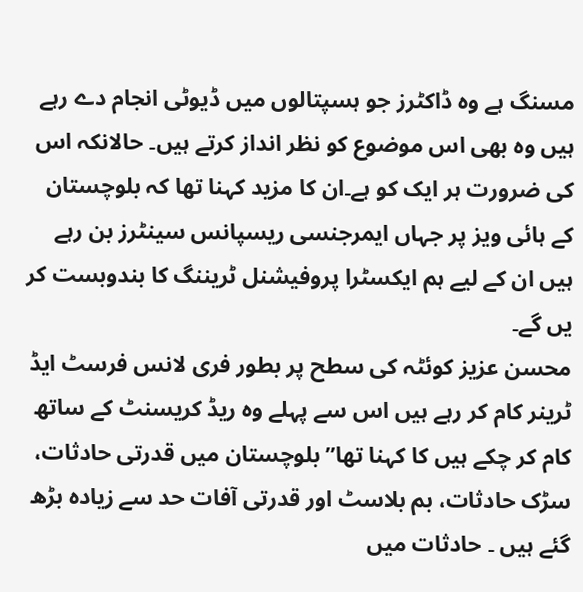مسنگ ہے وہ ڈاکٹرز جو ہسپتالوں میں ڈیوٹی انجام دے رہے ہیں وہ بھی اس موضوع کو نظر انداز کرتے ہیں۔ حالانکہ اس کی ضرورت ہر ایک کو ہے۔ان کا مزید کہنا تھا کہ بلوچستان کے ہائی ویز پر جہاں ایمرجنسی ریسپانس سینٹرز بن رہے ہیں ان کے لیے ہم ایکسٹرا پروفیشنل ٹریننگ کا بندوبست کر یں گے۔
محسن عزیز کوئٹہ کی سطح پر بطور فری لانس فرسٹ ایڈ ٹرینر کام کر رہے ہیں اس سے پہلے وہ ریڈ کریسنٹ کے ساتھ کام کر چکے ہیں کا کہنا تھا’’ بلوچستان میں قدرتی حادثات، سڑک حادثات، بم بلاسٹ اور قدرتی آفات حد سے زیادہ بڑھ گئے ہیں ۔ حادثات میں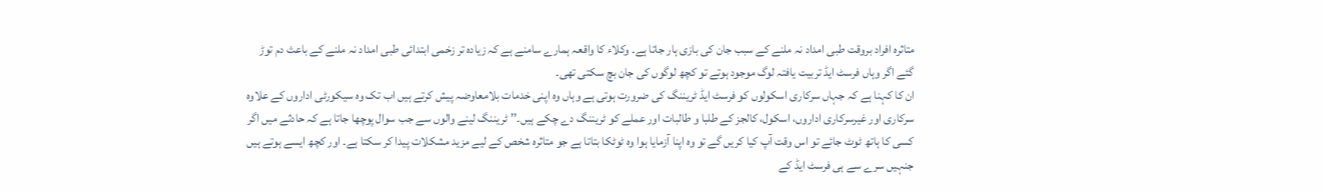متاثرہ افراد بروقت طبی امداد نہ ملنے کے سبب جان کی بازی ہار جاتا ہے۔ وکلاء کا واقعہ ہمارے سامنے ہے کہ زیادہ تر زخمی ابتدائی طبی امداد نہ ملنے کے باعث دم توڑ گئے اگر وہاں فرسٹ ایڈ تربیت یافتہ لوگ موجود ہوتے تو کچھ لوگوں کی جان بچ سکتی تھی۔
ان کا کہنا ہے کہ جہاں سرکاری اسکولوں کو فرسٹ ایڈ ٹریننگ کی ضرورت ہوتی ہے وہاں وہ اپنی خدمات بلامعاوضہ پیش کرتے ہیں اب تک وہ سیکورٹی اداروں کے علاوہ سرکاری اور غیرسرکاری اداروں، اسکول، کالجز کے طلبا و طالبات اور عملے کو ٹریننگ دے چکے ہیں۔’’ ٹریننگ لینے والوں سے جب سوال پوچھا جاتا ہے کہ حادثے میں اگر کسی کا ہاتھ ٹوٹ جائے تو اس وقت آپ کیا کریں گے تو وہ اپنا آزمایا ہوا وہ ٹوٹکا بتاتا ہے جو متاثرہ شخص کے لیے مزید مشکلات پیدا کر سکتا ہے۔ اور کچھ ایسے ہوتے ہیں جنہیں سرے سے ہی فرسٹ ایڈ کے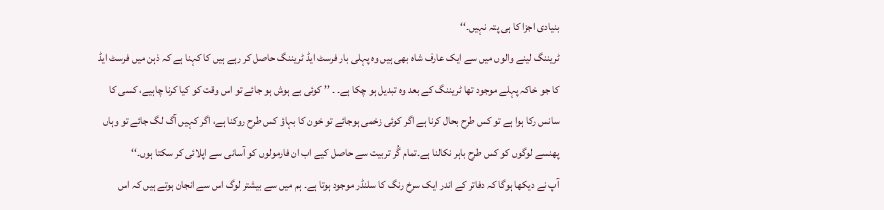بنیادی اجزا کا ہی پتہ نہیں۔‘‘
ٹریننگ لینے والوں میں سے ایک عارف شاہ بھی ہیں وہ پہلی بار فرسٹ ایڈ ٹریننگ حاصل کر رہے ہیں کا کہنا ہے کہ ذہن میں فرسٹ ایڈ کا جو خاکہ پہلے موجود تھا ٹریننگ کے بعد وہ تبدیل ہو چکا ہے۔ ۔ ’’ کوئی بے ہوش ہو جائے تو اس وقت کو کیا کرنا چاہیے، کسی کا سانس رکا ہوا ہے تو کس طرح بحال کرنا ہے اگر کوئی زخمی ہوجائے تو خون کا بہاؤ کس طرح روکنا ہے، اگر کہیں آگ لگ جائے تو وہاں پھنسے لوگوں کو کس طرح باہر نکالنا ہے۔تمام گُر تربیت سے حاصل کیے اب ان فارمولوں کو آسانی سے اپلائی کر سکتا ہوں۔‘‘
آپ نے دیکھا ہوگا کہ دفاتر کے اندر ایک سرخ رنگ کا سلنڈر موجود ہوتا ہے۔ ہم میں سے بیشتر لوگ اس سے انجان ہوتے ہیں کہ اس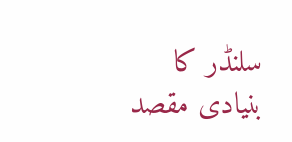سلنڈر کا بنیادی مقصد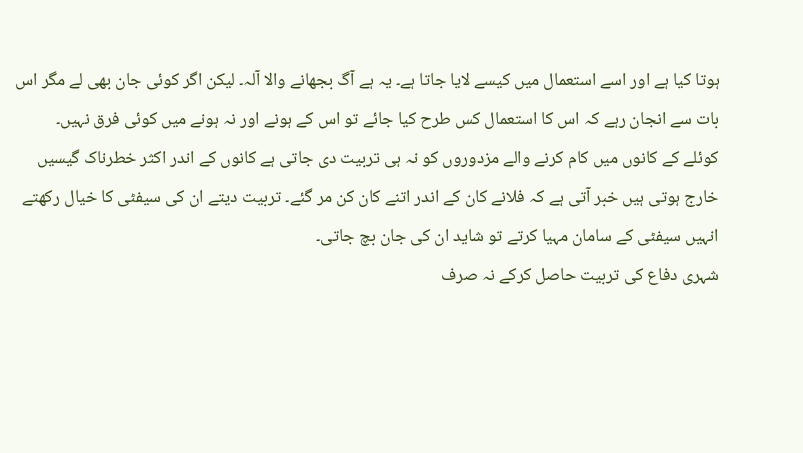ہوتا کیا ہے اور اسے استعمال میں کیسے لایا جاتا ہے۔ یہ ہے آگ بجھانے والا آلہ۔ لیکن اگر کوئی جان بھی لے مگر اس بات سے انجان رہے کہ اس کا استعمال کس طرح کیا جائے تو اس کے ہونے اور نہ ہونے میں کوئی فرق نہیں۔
کوئلے کے کانوں میں کام کرنے والے مزدوروں کو نہ ہی تربیت دی جاتی ہے کانوں کے اندر اکثر خطرناک گیسیں خارج ہوتی ہیں خبر آتی ہے کہ فلانے کان کے اندر اتنے کان کن مر گئے۔ تربیت دیتے ان کی سیفٹی کا خیال رکھتے انہیں سیفٹی کے سامان مہیا کرتے تو شاید ان کی جان بچ جاتی۔
شہری دفاع کی تربیت حاصل کرکے نہ صرف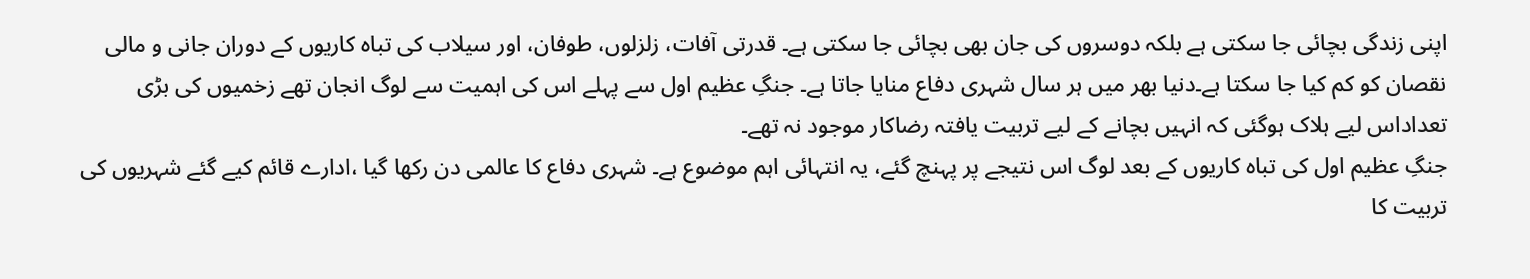اپنی زندگی بچائی جا سکتی ہے بلکہ دوسروں کی جان بھی بچائی جا سکتی ہے۔ قدرتی آفات، زلزلوں، طوفان، اور سیلاب کی تباہ کاریوں کے دوران جانی و مالی نقصان کو کم کیا جا سکتا ہے۔دنیا بھر میں ہر سال شہری دفاع منایا جاتا ہے۔ جنگِ عظیم اول سے پہلے اس کی اہمیت سے لوگ انجان تھے زخمیوں کی بڑی تعداداس لیے ہلاک ہوگئی کہ انہیں بچانے کے لیے تربیت یافتہ رضاکار موجود نہ تھے۔
جنگِ عظیم اول کی تباہ کاریوں کے بعد لوگ اس نتیجے پر پہنچ گئے، یہ انتہائی اہم موضوع ہے۔ شہری دفاع کا عالمی دن رکھا گیا ،ادارے قائم کیے گئے شہریوں کی تربیت کا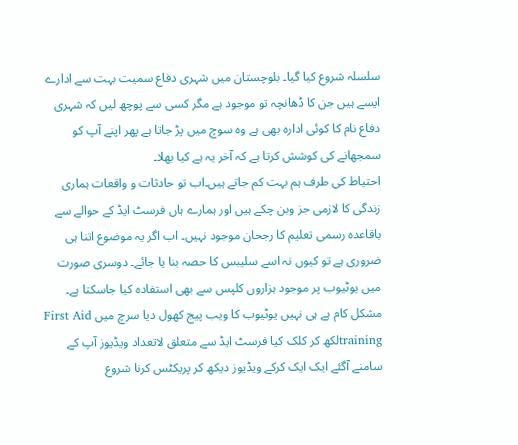سلسلہ شروع کیا گیا۔ بلوچستان میں شہری دفاع سمیت بہت سے ادارے ایسے ہیں جن کا ڈھانچہ تو موجود ہے مگر کسی سے پوچھ لیں کہ شہری دفاع نام کا کوئی ادارہ بھی ہے وہ سوچ میں پڑ جاتا ہے پھر اپنے آپ کو سمجھانے کی کوشش کرتا ہے کہ آخر یہ ہے کیا بھلا۔
احتیاط کی طرف ہم بہت کم جاتے ہیں۔اب تو حادثات و واقعات ہماری زندگی کا لازمی جز وبن چکے ہیں اور ہمارے ہاں فرسٹ ایڈ کے حوالے سے باقاعدہ رسمی تعلیم کا رجحان موجود نہیں۔ اب اگر یہ موضوع اتنا ہی ضروری ہے تو کیوں نہ اسے سلیبس کا حصہ بنا یا جائے۔ دوسری صورت میں یوٹیوب پر موجود ہزاروں کلپس سے بھی استفادہ کیا جاسکتا ہے۔
مشکل کام ہے ہی نہیں یوٹیوب کا ویب پیج کھول دیا سرچ میں First Aid trainingلکھ کر کلک کیا فرسٹ ایڈ سے متعلق لاتعداد ویڈیوز آپ کے سامنے آگئے ایک ایک کرکے ویڈیوز دیکھ کر پریکٹس کرنا شروع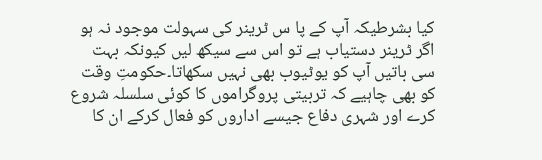کیا بشرطیکہ آپ کے پا س ٹرینر کی سہولت موجود نہ ہو اگر ٹرینر دستیاب ہے تو اس سے سیکھ لیں کیونکہ بہت سی باتیں آپ کو یوٹیوب بھی نہیں سکھاتا۔حکومتِ وقت کو بھی چاہیے کہ تربیتی پروگراموں کا کوئی سلسلہ شروع کرے اور شہری دفاع جیسے اداروں کو فعال کرکے ان کا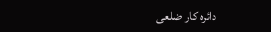دائرہ کار ضلعی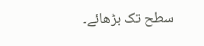سطح تک بڑھائے۔